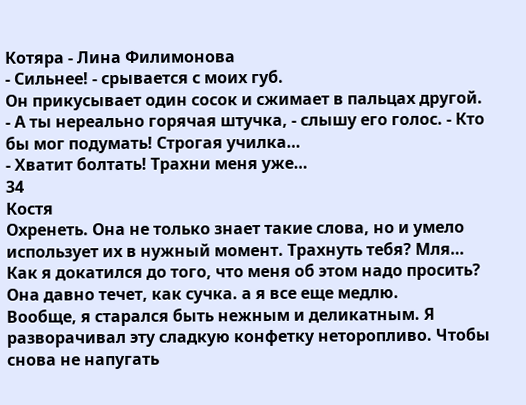Котяра - Лина Филимонова
- Сильнее! - срывается с моих губ.
Он прикусывает один сосок и сжимает в пальцах другой.
- А ты нереально горячая штучка, - слышу его голос. - Кто бы мог подумать! Строгая училка…
- Хватит болтать! Трахни меня уже…
34
Костя
Охренеть. Она не только знает такие слова, но и умело использует их в нужный момент. Трахнуть тебя? Мля… Как я докатился до того, что меня об этом надо просить? Она давно течет, как сучка. а я все еще медлю.
Вообще, я старался быть нежным и деликатным. Я разворачивал эту сладкую конфетку неторопливо. Чтобы снова не напугать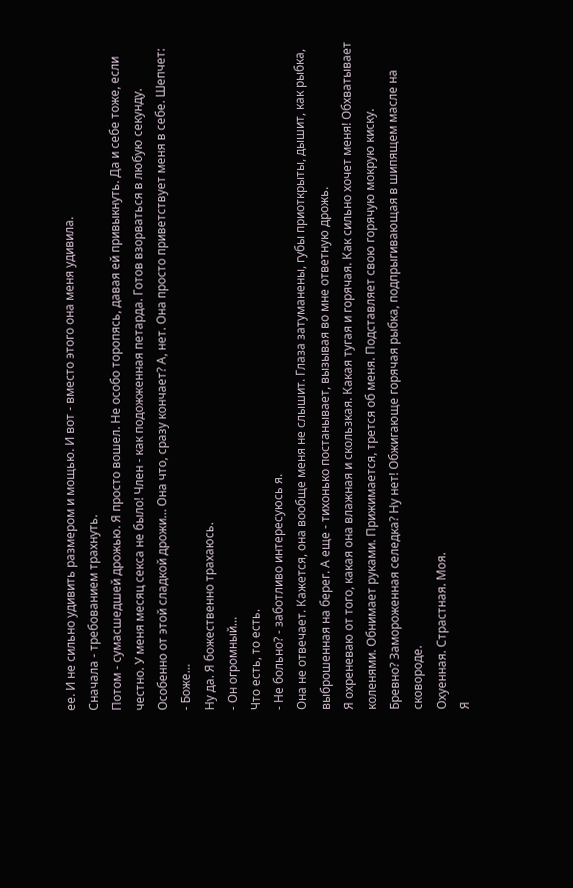ее. И не сильно удивить размером и мощью. И вот - вместо этого она меня удивила.
Сначала - требованием трахнуть.
Потом - сумасшедшей дрожью. Я просто вошел. Не особо торопясь, давая ей привыкнуть. Да и себе тоже, если честно. У меня месяц секса не было! Член - как подожженная петарда. Готов взорваться в любую секунду.
Особенно от этой сладкой дрожи… Она что, сразу кончает? А, нет. Она просто приветствует меня в себе. Шепчет:
- Боже…
Ну да. Я божественно трахаюсь.
- Он огромный…
Что есть, то есть.
- Не больно? - заботливо интересуюсь я.
Она не отвечает. Кажется, она вообще меня не слышит. Глаза затуманены, губы приоткрыты, дышит, как рыбка, выброшенная на берег. А еще - тихонько постанывает, вызывая во мне ответную дрожь.
Я охреневаю от того, какая она влажная и скользкая. Какая тугая и горячая. Как сильно хочет меня! Обхватывает коленями. Обнимает руками. Прижимается, трется об меня. Подставляет свою горячую мокрую киску.
Бревно? Замороженная селедка? Ну нет! Обжигающе горячая рыбка, подпрыгивающая в шипящем масле на сковороде.
Охуенная. Страстная. Моя.
Я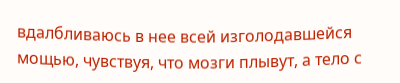вдалбливаюсь в нее всей изголодавшейся мощью, чувствуя, что мозги плывут, а тело с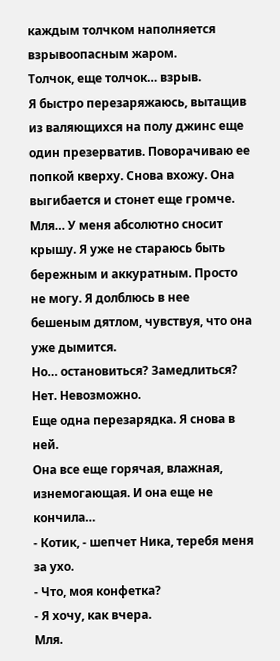каждым толчком наполняется взрывоопасным жаром.
Толчок, еще толчок… взрыв.
Я быстро перезаряжаюсь, вытащив из валяющихся на полу джинс еще один презерватив. Поворачиваю ее попкой кверху. Снова вхожу. Она выгибается и стонет еще громче. Мля… У меня абсолютно сносит крышу. Я уже не стараюсь быть бережным и аккуратным. Просто не могу. Я долблюсь в нее бешеным дятлом, чувствуя, что она уже дымится.
Но… остановиться? Замедлиться? Нет. Невозможно.
Еще одна перезарядка. Я снова в ней.
Она все еще горячая, влажная, изнемогающая. И она еще не кончила…
- Котик, - шепчет Ника, теребя меня за ухо.
- Что, моя конфетка?
- Я хочу, как вчера.
Мля.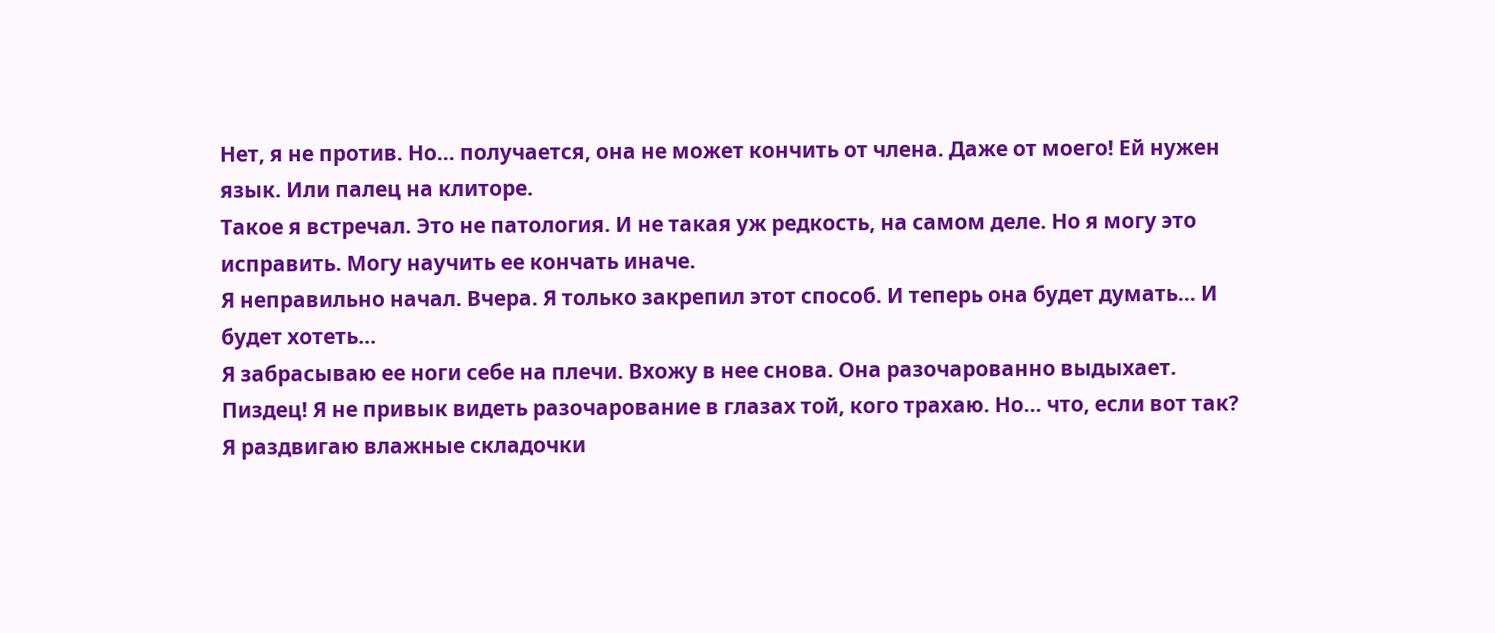Нет, я не против. Но… получается, она не может кончить от члена. Даже от моего! Ей нужен язык. Или палец на клиторе.
Такое я встречал. Это не патология. И не такая уж редкость, на самом деле. Но я могу это исправить. Могу научить ее кончать иначе.
Я неправильно начал. Вчера. Я только закрепил этот способ. И теперь она будет думать… И будет хотеть…
Я забрасываю ее ноги себе на плечи. Вхожу в нее снова. Она разочарованно выдыхает.
Пиздец! Я не привык видеть разочарование в глазах той, кого трахаю. Но… что, если вот так? Я раздвигаю влажные складочки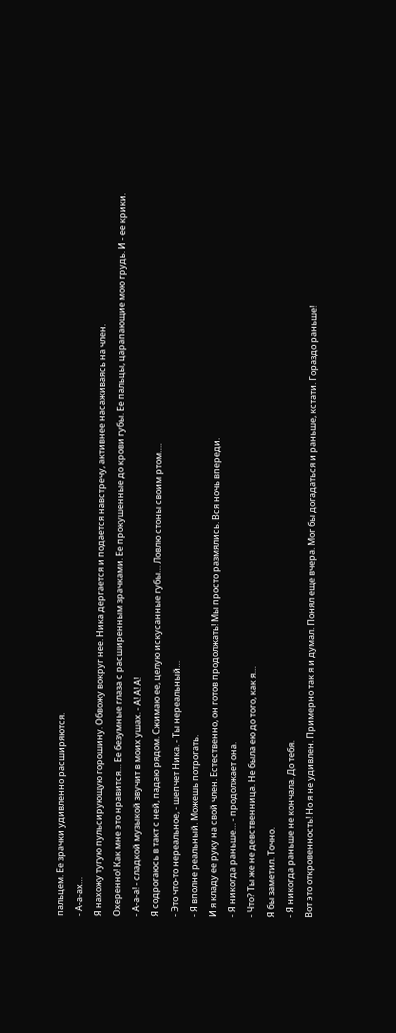пальцем. Ее зрачки удивленно расширяются.
- А-а-ах…
Я нахожу тугую пульсирующую горошину. Обвожу вокруг нее. Ника дергается и подается навстречу, активнее насаживаясь на член.
Охеренно! Как мне это нравится… Ее безумные глаза с расширенным зрачками. Ее прокушенные до крови губы. Ее пальцы, царапающие мою грудь. И - ее крики.
- А-а-а! - сладкой музыкой звучит в моих ушах. - А! А! А!
Я содрогаюсь в такт с ней, падаю рядом. Сжимаю ее, целую искусанные губы… Ловлю стоны своим ртом….
- Это что-то нереальное, - шепчет Ника. - Ты нереальный…
- Я вполне реальный. Можешь потрогать.
И я кладу ее руку на свой член. Естественно, он готов продолжать! Мы просто размялись. Вся ночь впереди.
- Я никогда раньше… - продолжает она.
- Что? Ты же не девственница. Не была ею до того, как я…
Я бы заметил. Точно.
- Я никогда раньше не кончала. До тебя.
Вот это откровенность! Но я не удивлен. Примерно так я и думал. Понял еще вчера. Мог бы догадаться и раньше, кстати. Гораздо раньше!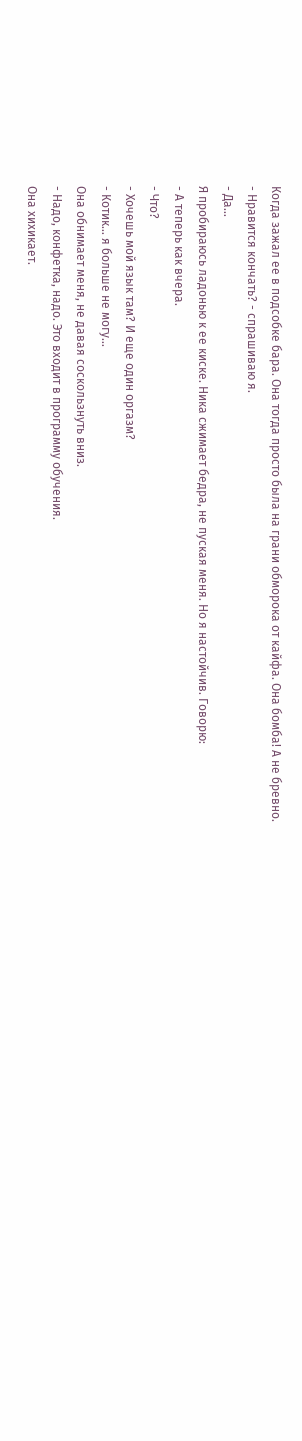Когда зажал ее в подсобке бара. Она тогда просто была на грани обморока от кайфа. Она бомба! А не бревно.
- Нравится кончать? - спрашиваю я.
- Да…
Я пробираюсь ладонью к ее киске. Ника сжимает бедра, не пуская меня. Но я настойчив. Говорю:
- А теперь как вчера.
- Что?
- Хочешь мой язык там? И еще один оргазм?
- Котик… я больше не могу…
Она обнимает меня, не давая соскользнуть вниз.
- Надо, конфетка, надо. Это входит в программу обучения.
Она хихикает.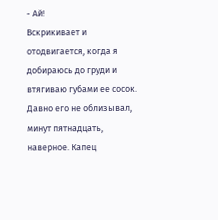- Ай!
Вскрикивает и отодвигается, когда я добираюсь до груди и втягиваю губами ее сосок. Давно его не облизывал, минут пятнадцать, наверное. Капец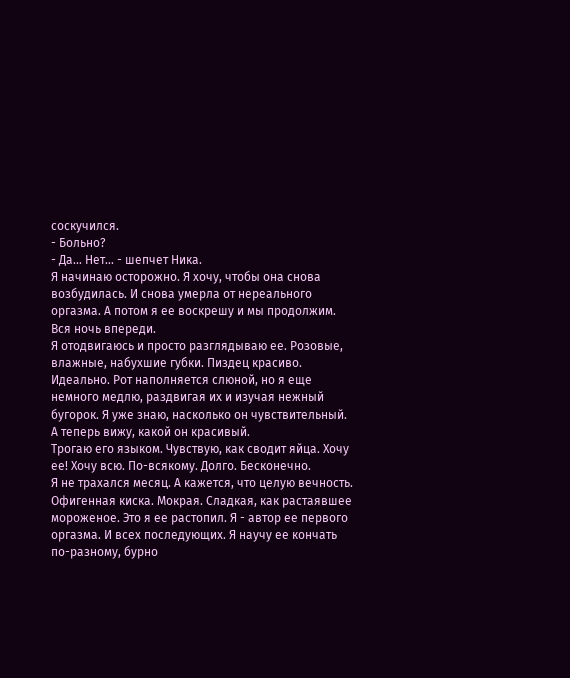соскучился.
- Больно?
- Да… Нет… - шепчет Ника.
Я начинаю осторожно. Я хочу, чтобы она снова возбудилась. И снова умерла от нереального оргазма. А потом я ее воскрешу и мы продолжим. Вся ночь впереди.
Я отодвигаюсь и просто разглядываю ее. Розовые, влажные, набухшие губки. Пиздец красиво. Идеально. Рот наполняется слюной, но я еще немного медлю, раздвигая их и изучая нежный бугорок. Я уже знаю, насколько он чувствительный. А теперь вижу, какой он красивый.
Трогаю его языком. Чувствую, как сводит яйца. Хочу ее! Хочу всю. По-всякому. Долго. Бесконечно.
Я не трахался месяц. А кажется, что целую вечность.
Офигенная киска. Мокрая. Сладкая, как растаявшее мороженое. Это я ее растопил. Я - автор ее первого оргазма. И всех последующих. Я научу ее кончать по-разному, бурно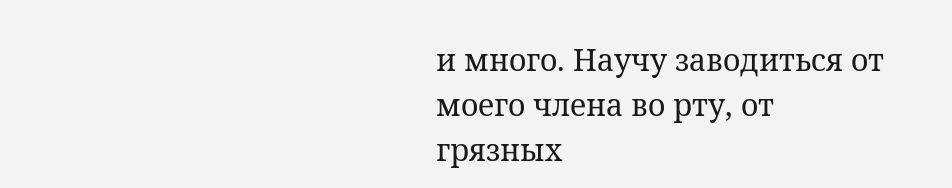и много. Научу заводиться от моего члена во рту, от грязных